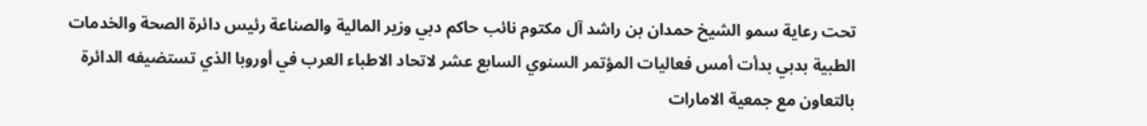تحت رعاية سمو الشيخ حمدان بن راشد آل مكتوم نائب حاكم دبي وزير المالية والصناعة رئيس دائرة الصحة والخدمات الطبية بدبي بدأت أمس فعاليات المؤتمر السنوي السابع عشر لاتحاد الاطباء العرب في أوروبا الذي تستضيفه الدائرة بالتعاون مع جمعية الامارات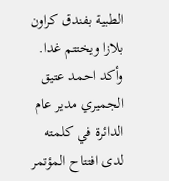الطبية بفندق كراون بلازا ويختتم غدا. وأكد احمد عتيق الجميري مدير عام الدائرة في كلمته لدى افتتاح المؤتمر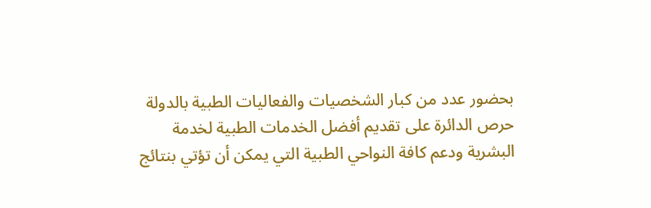بحضور عدد من كبار الشخصيات والفعاليات الطبية بالدولة حرص الدائرة على تقديم أفضل الخدمات الطبية لخدمة البشرية ودعم كافة النواحي الطبية التي يمكن أن تؤتي بنتائج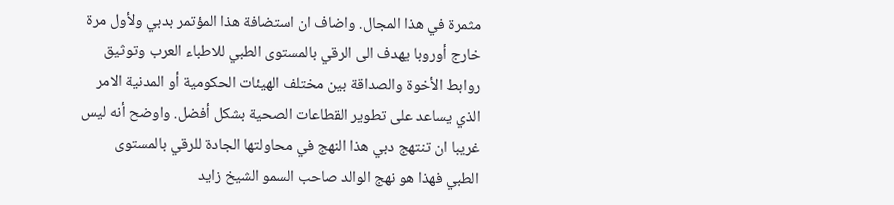مثمرة في هذا المجال. واضاف ان استضافة هذا المؤتمر بدبي ولأول مرة خارج أوروبا يهدف الى الرقي بالمستوى الطبي للاطباء العرب وتوثيق روابط الأخوة والصداقة بين مختلف الهيئات الحكومية أو المدنية الامر الذي يساعد على تطوير القطاعات الصحية بشكل أفضل. واوضح أنه ليس غريبا ان تنتهج دبي هذا النهج في محاولتها الجادة للرقي بالمستوى الطبي فهذا هو نهج الوالد صاحب السمو الشيخ زايد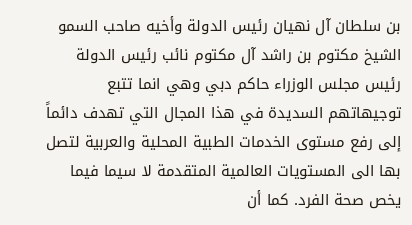بن سلطان آل نهيان رئيس الدولة وأخيه صاحب السمو الشيخ مكتوم بن راشد آل مكتوم نائب رئيس الدولة رئيس مجلس الوزراء حاكم دبي وهي انما تتبع توجيهاتهم السديدة في هذا المجال التي تهدف دائماً إلى رفع مستوى الخدمات الطبية المحلية والعربية لتصل بها الى المستويات العالمية المتقدمة لا سيما فيما يخص صحة الفرد. كما أن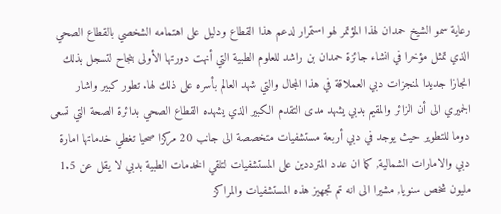رعاية سمو الشيخ حمدان لهذا المؤتمر لهو استمرار لدعم هذا القطاع ودليل على اهتمامه الشخصي بالقطاع الصحي الذي تمثل مؤخرا في انشاء جائزة حمدان بن راشد للعلوم الطبية التي أنهت دورتها الأولى بنجاح لتسجل بذلك انجازا جديدا لمنجزات دبي العملاقة في هذا المجال والتي شهد العالم بأسره على ذلك لها. تطور كبير واشار الجميري الى أن الزائر والمقيم بدبي يشهد مدى التقدم الكبير الذي يشهده القطاع الصحي بدائرة الصحة التي تسعى دوما للتطوير حيث يوجد في دبي أربعة مستشفيات متخصصة الى جانب 20 مركزا صحيا تغطي خدماتها امارة دبي والامارات الشمالية, كما ان عدد المترددين على المستشفيات لتلقي الخدمات الطبية بدبي لا يقل عن 1.5 مليون شخص سنويا, مشيرا الى انه تم تجهيز هذه المستشفيات والمراكز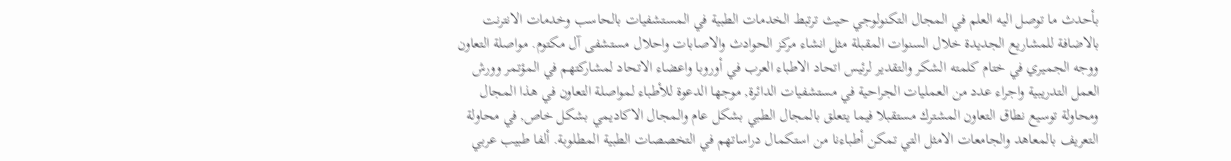بأحدث ما توصل اليه العلم في المجال التكنولوجي حيث ترتبط الخدمات الطبية في المستشفيات بالحاسب وخدمات الانترنت بالاضافة للمشاريع الجديدة خلال السنوات المقبلة مثل انشاء مركز الحوادث والاصابات واحلال مستشفى آل مكتوم. مواصلة التعاون ووجه الجميري في ختام كلمته الشكر والتقدير لرئيس اتحاد الاطباء العرب في أوروبا واعضاء الاتحاد لمشاركتهم في المؤتمر وورش العمل التدريبية واجراء عدد من العمليات الجراحية في مستشفيات الدائرة, موجها الدعوة للأطباء لمواصلة التعاون في هذا المجال ومحاولة توسيع نطاق التعاون المشترك مستقبلا فيما يتعلق بالمجال الطبي بشكل عام والمجال الاكاديمي بشكل خاص, في محاولة التعريف بالمعاهد والجامعات الامثل التي تمكن أطباءنا من استكمال دراساتهم في التخصصات الطبية المطلوبة. ألفا طبيب عربي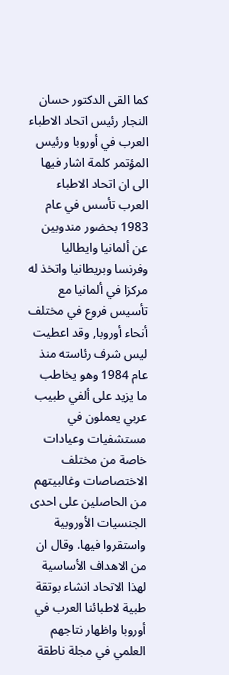كما القى الدكتور حسان النجار رئيس اتحاد الاطباء العرب في أوروبا ورئيس المؤتمر كلمة اشار فيها الى ان اتحاد الاطباء العرب تأسس في عام 1983 بحضور مندوبين عن ألمانيا وايطاليا وفرنسا وبريطانيا واتخذ له مركزا في ألمانيا مع تأسيس فروع في مختلف أنحاء أوروبا, وقد اعطيت ليس شرف رئاسته منذ عام 1984 وهو يخاطب ما يزيد على ألفي طبيب عربي يعملون في مستشفيات وعيادات خاصة من مختلف الاختصاصات وغالبيتهم من الحاصلين على احدى الجنسيات الأوروبية واستقروا فيها. وقال ان من الاهداف الأساسية لهذا الاتحاد انشاء بوتقة طبية لاطبائنا العرب في أوروبا واظهار نتاجهم العلمي في مجلة ناطقة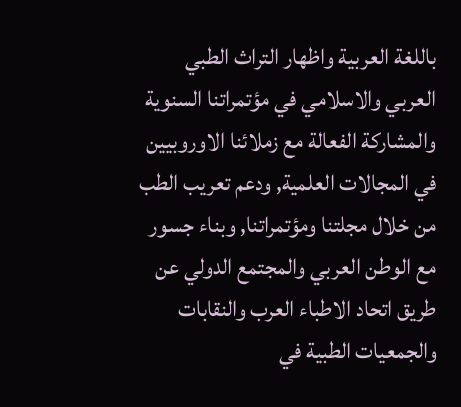باللغة العربية واظهار التراث الطبي العربي والاسلامي في مؤتمراتنا السنوية والمشاركة الفعالة مع زملائنا الاوروبيين في المجالات العلمية, ودعم تعريب الطب من خلال مجلتنا ومؤتمراتنا, وبناء جسور مع الوطن العربي والمجتمع الدولي عن طريق اتحاد الاطباء العرب والنقابات والجمعيات الطبية في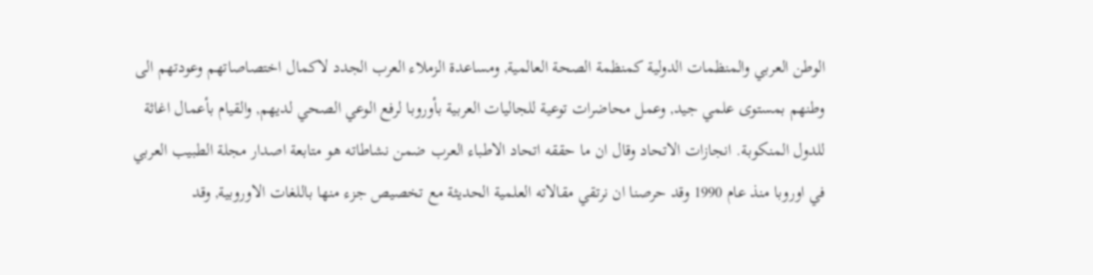الوطن العربي والمنظمات الدولية كمنظمة الصحة العالمية, ومساعدة الزملاء العرب الجدد لاكمال اختصاصاتهم وعودتهم الى وطنهم بمستوى علمي جيد, وعمل محاضرات توعية للجاليات العربية بأوروبا لرفع الوعي الصحي لديهم, والقيام بأعمال اغاثة للدول المنكوبة. انجازات الاتحاد وقال ان ما حققه اتحاد الاطباء العرب ضمن نشاطاته هو متابعة اصدار مجلة الطبيب العربي في اوروبا منذ عام 1990 وقد حرصنا ان نرتقي مقالاته العلمية الحديثة مع تخصيص جزء منها باللغات الاوروبية, وقد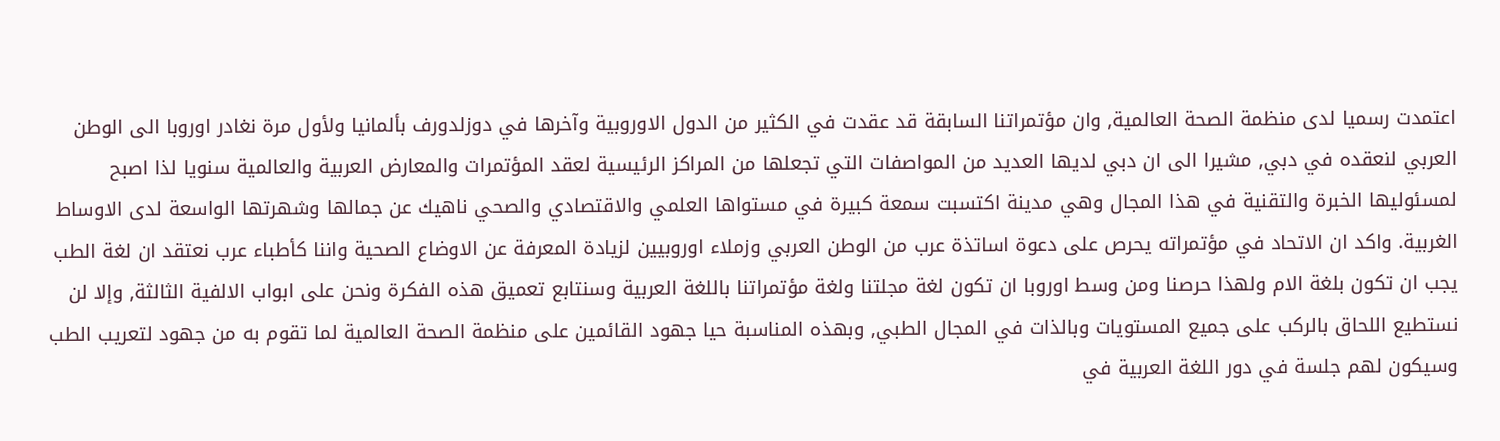اعتمدت رسميا لدى منظمة الصحة العالمية, وان مؤتمراتنا السابقة قد عقدت في الكثير من الدول الاوروبية وآخرها في دوزلدورف بألمانيا ولأول مرة نغادر اوروبا الى الوطن العربي لنعقده في دبي, مشيرا الى ان دبي لديها العديد من المواصفات التي تجعلها من المراكز الرئيسية لعقد المؤتمرات والمعارض العربية والعالمية سنويا لذا اصبح لمسئوليها الخبرة والتقنية في هذا المجال وهي مدينة اكتسبت سمعة كبيرة في مستواها العلمي والاقتصادي والصحي ناهيك عن جمالها وشهرتها الواسعة لدى الاوساط الغربية. واكد ان الاتحاد في مؤتمراته يحرص على دعوة اساتذة عرب من الوطن العربي وزملاء اوروبيين لزيادة المعرفة عن الاوضاع الصحية واننا كأطباء عرب نعتقد ان لغة الطب يجب ان تكون بلغة الام ولهذا حرصنا ومن وسط اوروبا ان تكون لغة مجلتنا ولغة مؤتمراتنا باللغة العربية وسنتابع تعميق هذه الفكرة ونحن على ابواب الالفية الثالثة, وإلا لن نستطيع اللحاق بالركب على جميع المستويات وبالذات في المجال الطبي, وبهذه المناسبة حيا جهود القائمين على منظمة الصحة العالمية لما تقوم به من جهود لتعريب الطب وسيكون لهم جلسة في دور اللغة العربية في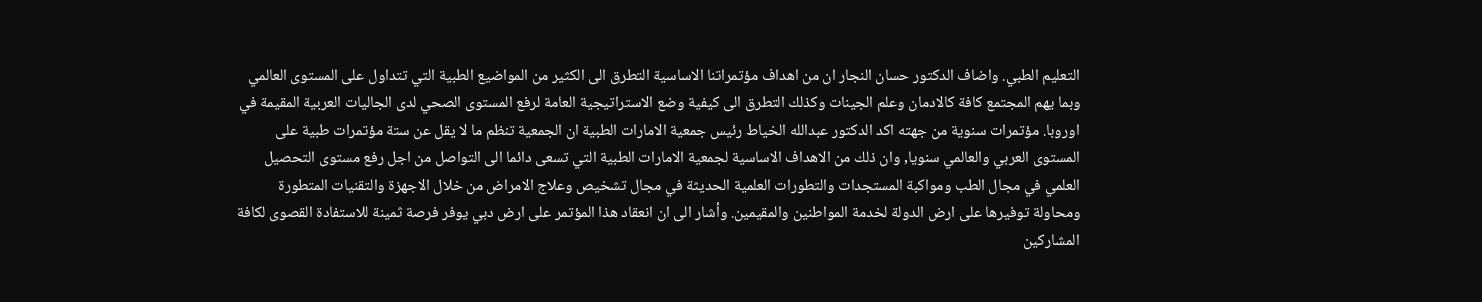التعليم الطبي. واضاف الدكتور حسان النجار ان من اهداف مؤتمراتنا الاساسية التطرق الى الكثير من المواضيع الطبية التي تتداول على المستوى العالمي وبما يهم المجتمع كافة كالادمان وعلم الجينات وكذلك التطرق الى كيفية وضع الاستراتيجية العامة لرفع المستوى الصحي لدى الجاليات العربية المقيمة في اوروبا. مؤتمرات سنوية من جهته اكد الدكتور عبدالله الخياط رئيس جمعية الامارات الطبية ان الجمعية تنظم ما لا يقل عن ستة مؤتمرات طبية على المستوى العربي والعالمي سنويا, وان ذلك من الاهداف الاساسية لجمعية الامارات الطبية التي تسعى دائما الى التواصل من اجل رفع مستوى التحصيل العلمي في مجال الطب ومواكبة المستجدات والتطورات العلمية الحديثة في مجال تشخيص وعلاج الامراض من خلال الاجهزة والتقنيات المتطورة ومحاولة توفيرها على ارض الدولة لخدمة المواطنين والمقيمين. وأشار الى ان انعقاد هذا المؤتمر على ارض دبي يوفر فرصة ثمينة للاستفادة القصوى لكافة المشاركين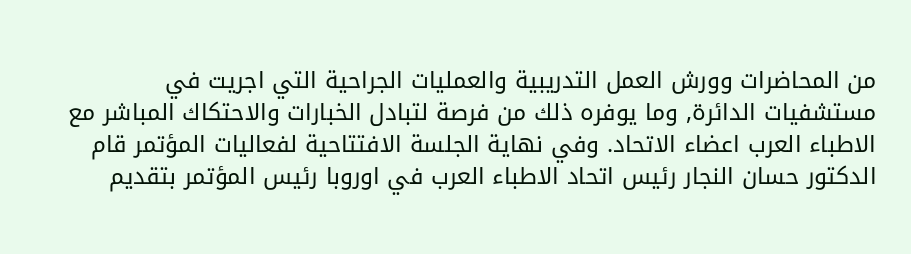من المحاضرات وورش العمل التدريبية والعمليات الجراحية التي اجريت في مستشفيات الدائرة, وما يوفره ذلك من فرصة لتبادل الخبارات والاحتكاك المباشر مع الاطباء العرب اعضاء الاتحاد. وفي نهاية الجلسة الافتتاحية لفعاليات المؤتمر قام الدكتور حسان النجار رئيس اتحاد الاطباء العرب في اوروبا رئيس المؤتمر بتقديم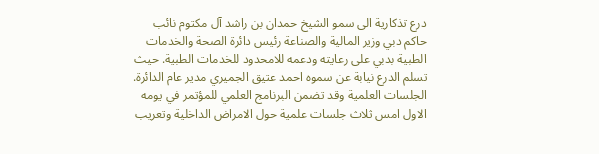درع تذكارية الى سمو الشيخ حمدان بن راشد آل مكتوم نائب حاكم دبي وزير المالية والصناعة رئيس دائرة الصحة والخدمات الطبية بدبي على رعايته ودعمه للامحدود للخدمات الطبية. حيث تسلم الدرع نيابة عن سموه احمد عتيق الجميري مدير عام الدائرة. الجلسات العلمية وقد تضمن البرنامج العلمي للمؤتمر في يومه الاول امس ثلاث جلسات علمية حول الامراض الداخلية وتعريب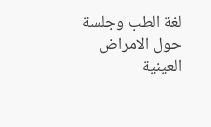لغة الطب وجلسة حول الامراض العينية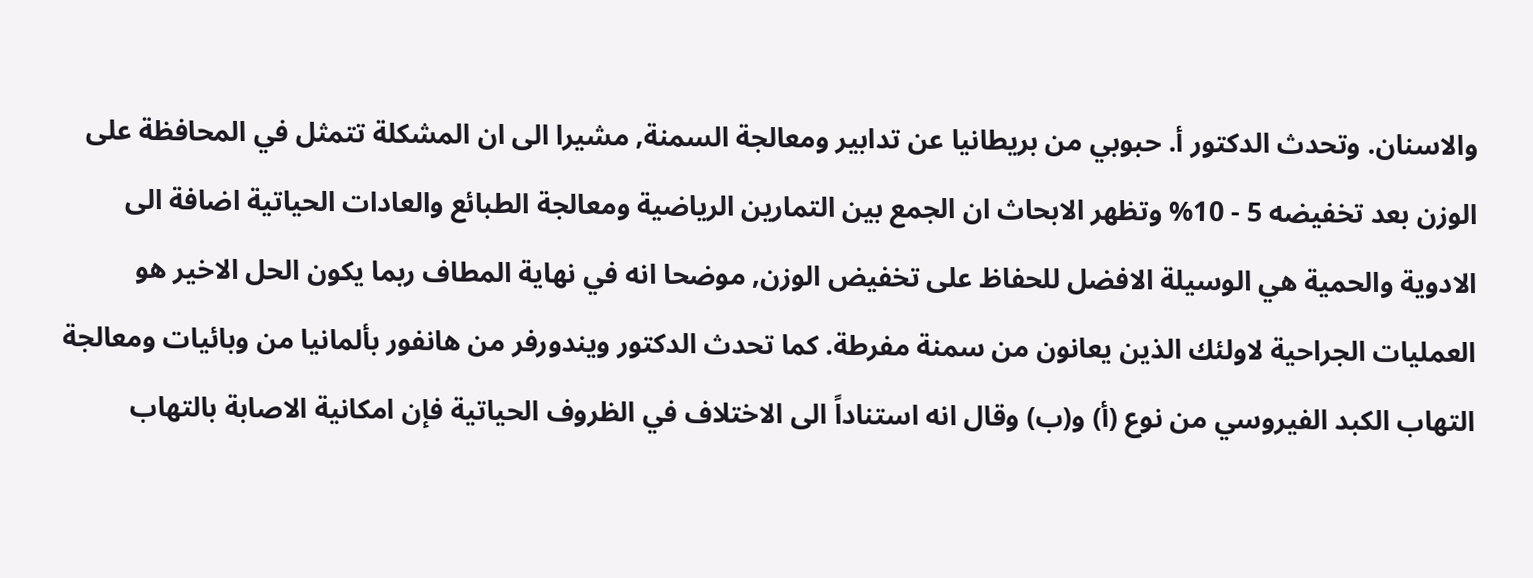والاسنان. وتحدث الدكتور أ. حبوبي من بريطانيا عن تدابير ومعالجة السمنة, مشيرا الى ان المشكلة تتمثل في المحافظة على الوزن بعد تخفيضه 5 - 10% وتظهر الابحاث ان الجمع بين التمارين الرياضية ومعالجة الطبائع والعادات الحياتية اضافة الى الادوية والحمية هي الوسيلة الافضل للحفاظ على تخفيض الوزن, موضحا انه في نهاية المطاف ربما يكون الحل الاخير هو العمليات الجراحية لاولئك الذين يعانون من سمنة مفرطة. كما تحدث الدكتور ويندورفر من هانفور بألمانيا من وبائيات ومعالجة التهاب الكبد الفيروسي من نوع (أ) و(ب) وقال انه استناداً الى الاختلاف في الظروف الحياتية فإن امكانية الاصابة بالتهاب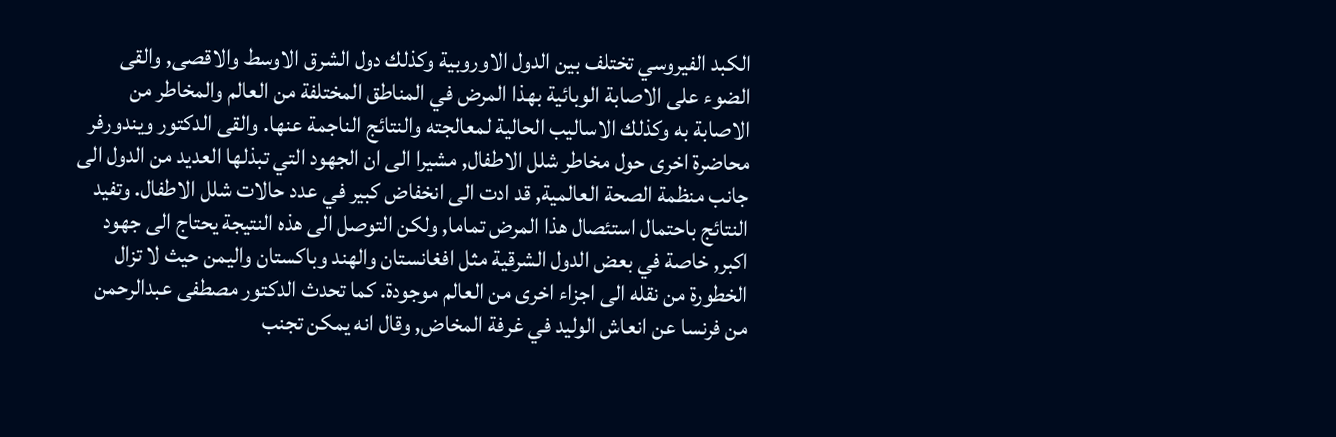الكبد الفيروسي تختلف بين الدول الاوروبية وكذلك دول الشرق الاوسط والاقصى, والقى الضوء على الاصابة الوبائية بهذا المرض في المناطق المختلفة من العالم والمخاطر من الاصابة به وكذلك الاساليب الحالية لمعالجته والنتائج الناجمة عنها. والقى الدكتور ويندورفر محاضرة اخرى حول مخاطر شلل الاطفال, مشيرا الى ان الجهود التي تبذلها العديد من الدول الى جانب منظمة الصحة العالمية, قد ادت الى انخفاض كبير في عدد حالات شلل الاطفال. وتفيد النتائج باحتمال استئصال هذا المرض تماما, ولكن التوصل الى هذه النتيجة يحتاج الى جهود اكبر, خاصة في بعض الدول الشرقية مثل افغانستان والهند وباكستان واليمن حيث لا تزال الخطورة من نقله الى اجزاء اخرى من العالم موجودة. كما تحدث الدكتور مصطفى عبدالرحمن من فرنسا عن انعاش الوليد في غرفة المخاض, وقال انه يمكن تجنب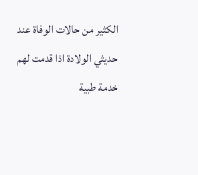الكثير من حالات الوفاة عند حديثي الولادة اذا قدمت لهم خدمة طبية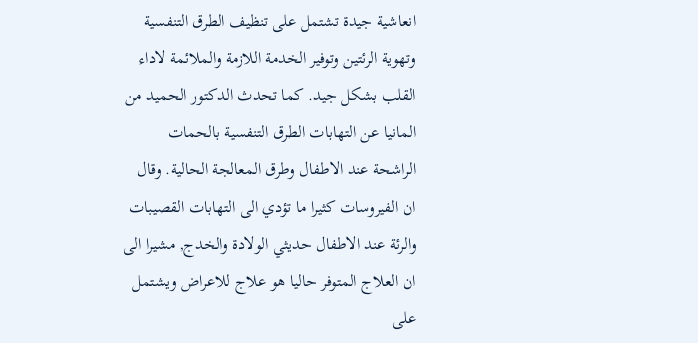انعاشية جيدة تشتمل على تنظيف الطرق التنفسية وتهوية الرئتين وتوفير الخدمة اللازمة والملائمة لاداء القلب بشكل جيد. كما تحدث الدكتور الحميد من المانيا عن التهابات الطرق التنفسية بالحمات الراشحة عند الاطفال وطرق المعالجة الحالية. وقال ان الفيروسات كثيرا ما تؤدي الى التهابات القصيبات والرئة عند الاطفال حديثي الولادة والخدج, مشيرا الى ان العلاج المتوفر حاليا هو علاج للاعراض ويشتمل على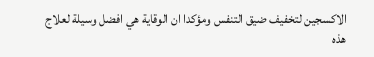الاكسجين لتخفيف ضيق التنفس ومؤكدا ان الوقاية هي افضل وسيلة لعلاج هذه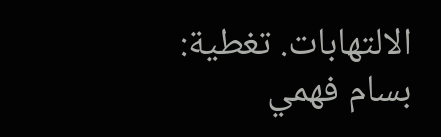الالتهابات. تغطية: بسام فهمي